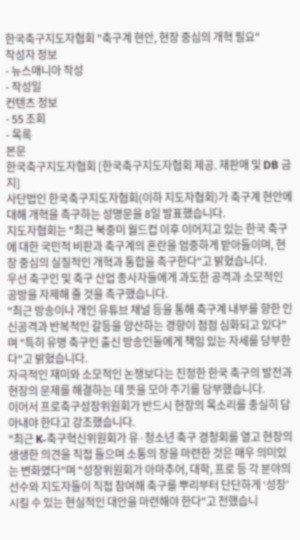한국축구지도자협회 "축구계 현안, 현장 중심의 개혁 필요"
작성자 정보
- 뉴스매니아 작성
- 작성일
컨텐츠 정보
- 55 조회
- 목록
본문
한국축구지도자협회 [한국축구지도자협회 제공. 재판매 및 DB 금지]
사단법인 한국축구지도자협회(이하 지도자협회)가 축구계 현안에 대해 개혁을 촉구하는 성명문을 8일 발표했습니다.
지도자협회는 "최근 북중미 월드컵 이후 이어지고 있는 한국 축구에 대한 국민적 비판과 축구계의 혼란을 엄중하게 받아들이며, 현장 중심의 실질적인 개혁과 통합을 촉구한다"고 밝혔습니다.
우선 축구인 및 축구 산업 종사자들에게 과도한 공격과 소모적인 공방을 자제해 줄 것을 촉구했습니다.
"최근 방송이나 개인 유튜브 채널 등을 통해 축구계 내부를 향한 인신공격과 반복적인 갈등을 양산하는 경향이 점점 심화되고 있다"며 "특히 유명 축구인 출신 방송인들에게 책임 있는 자세를 당부한다"고 밝혔습니다.
자극적인 재미와 소모적인 논쟁보다는 진정한 한국 축구의 발전과 현장의 문제를 해결하는 데 뜻을 모아 주기를 당부했습니다.
이어서 프로축구성장위원회가 반드시 현장의 목소리를 충실히 담아내야 한다고 강조했습니다.
"최근 K-축구혁신위원회가 유·청소년 축구 경청회를 열고 현장의 생생한 의견을 직접 들으며 소통의 장을 마련한 것은 매우 의미있는 변화였다"며 "성장위원회가 아마추어, 대학, 프로 등 각 분야의 선수와 지도자들이 직접 참여해 축구를 뿌리부터 단단하게 ‘성장’시킬 수 있는 현실적인 대안을 마련해야 한다"고 전했습니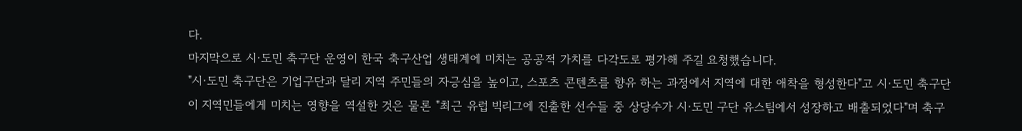다.
마지막으로 시·도민 축구단 운영이 한국 축구산업 생태계에 미치는 공공적 가치를 다각도로 평가해 주길 요청했습니다.
"시·도민 축구단은 기업구단과 달리 지역 주민들의 자긍심을 높이고, 스포츠 콘텐츠를 향유 하는 과정에서 지역에 대한 애착을 형성한다"고 시·도민 축구단이 지역민들에게 미치는 영향을 역설한 것은 물론 "최근 유럽 빅리그에 진출한 선수들 중 상당수가 시·도민 구단 유스팀에서 성장하고 배출되었다"며 축구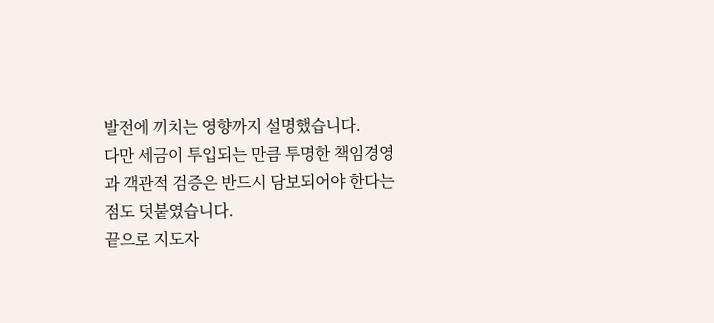발전에 끼치는 영향까지 설명했습니다.
다만 세금이 투입되는 만큼 투명한 책임경영과 객관적 검증은 반드시 담보되어야 한다는 점도 덧붙였습니다.
끝으로 지도자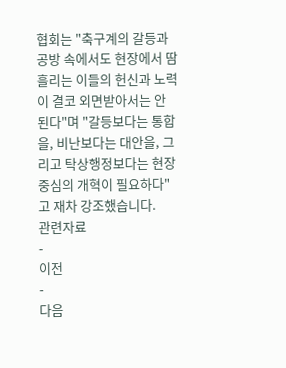협회는 "축구계의 갈등과 공방 속에서도 현장에서 땀흘리는 이들의 헌신과 노력이 결코 외면받아서는 안 된다"며 "갈등보다는 통합을, 비난보다는 대안을, 그리고 탁상행정보다는 현장 중심의 개혁이 필요하다"고 재차 강조했습니다.
관련자료
-
이전
-
다음